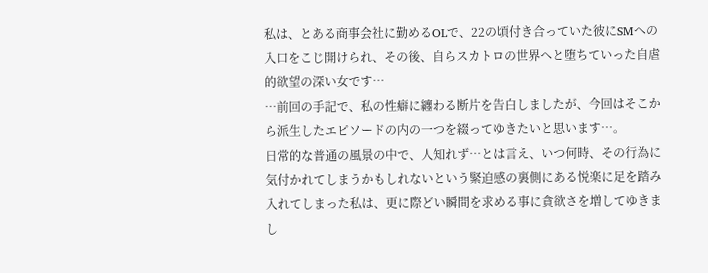私は、とある商事会社に勤めるOLで、22の頃付き合っていた彼にSMへの入口をこじ開けられ、その後、自らスカトロの世界へと堕ちていった自虐的欲望の深い女です…
…前回の手記で、私の性癖に纏わる断片を告白しましたが、今回はそこから派生したエピソードの内の一つを綴ってゆきたいと思います…。
日常的な普通の風景の中で、人知れず…とは言え、いつ何時、その行為に気付かれてしまうかもしれないという緊迫感の裏側にある悦楽に足を踏み入れてしまった私は、更に際どい瞬間を求める事に貪欲さを増してゆきまし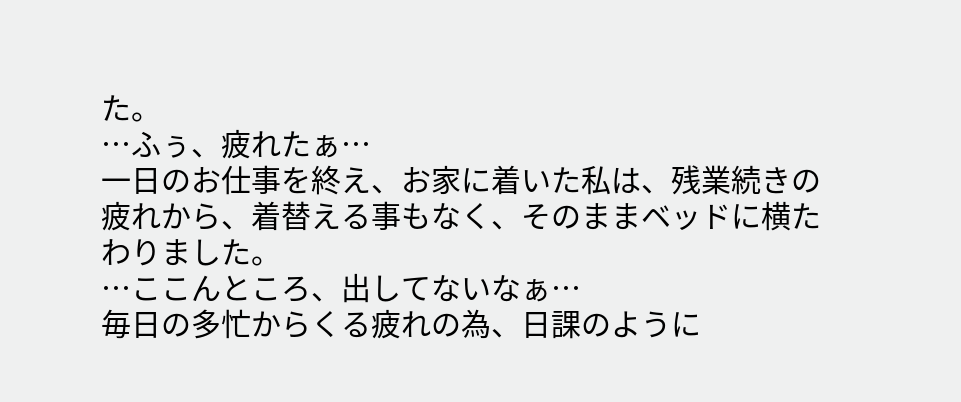た。
…ふぅ、疲れたぁ…
一日のお仕事を終え、お家に着いた私は、残業続きの疲れから、着替える事もなく、そのままベッドに横たわりました。
…ここんところ、出してないなぁ…
毎日の多忙からくる疲れの為、日課のように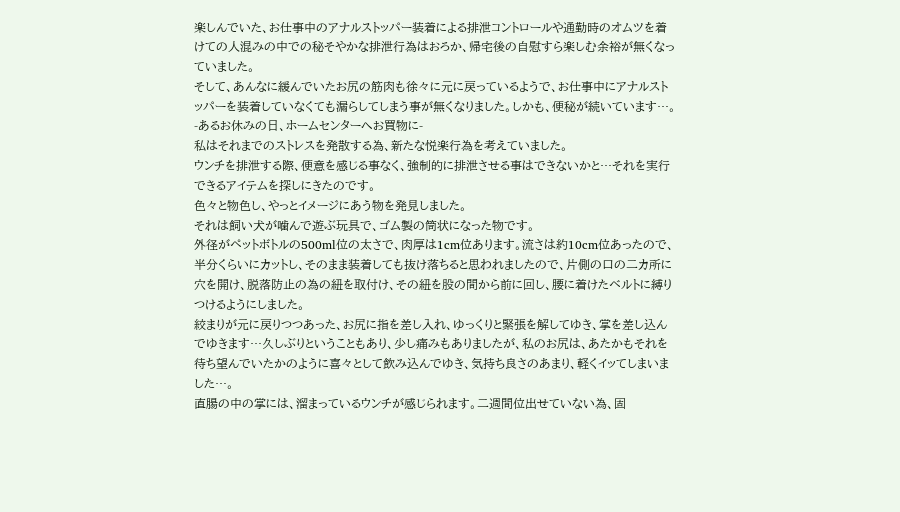楽しんでいた、お仕事中のアナルストッパー装着による排泄コントロールや通勤時のオムツを着けての人混みの中での秘そやかな排泄行為はおろか、帰宅後の自慰すら楽しむ余裕が無くなっていました。
そして、あんなに緩んでいたお尻の筋肉も徐々に元に戻っているようで、お仕事中にアナルストッパーを装着していなくても漏らしてしまう事が無くなりました。しかも、便秘が続いています…。
-あるお休みの日、ホームセンターへお買物に-
私はそれまでのストレスを発散する為、新たな悦楽行為を考えていました。
ウンチを排泄する際、便意を感じる事なく、強制的に排泄させる事はできないかと…それを実行できるアイテムを探しにきたのです。
色々と物色し、やっとイメージにあう物を発見しました。
それは飼い犬が噛んで遊ぶ玩具で、ゴム製の筒状になった物です。
外径がペットボトルの500ml位の太さで、肉厚は1cm位あります。流さは約10cm位あったので、半分くらいにカットし、そのまま装着しても抜け落ちると思われましたので、片側の口の二カ所に穴を開け、脱落防止の為の紐を取付け、その紐を股の間から前に回し、腰に着けたベルトに縛りつけるようにしました。
絞まりが元に戻りつつあった、お尻に指を差し入れ、ゆっくりと緊張を解してゆき、掌を差し込んでゆきます…久しぶりということもあり、少し痛みもありましたが、私のお尻は、あたかもそれを待ち望んでいたかのように喜々として飲み込んでゆき、気持ち良さのあまり、軽くイッてしまいました…。
直腸の中の掌には、溜まっているウンチが感じられます。二週間位出せていない為、固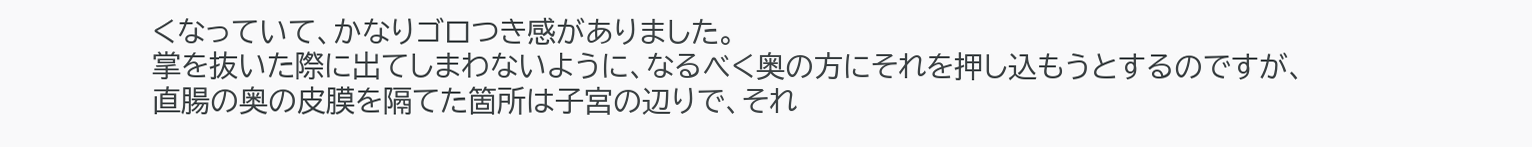くなっていて、かなりゴロつき感がありました。
掌を抜いた際に出てしまわないように、なるべく奥の方にそれを押し込もうとするのですが、直腸の奥の皮膜を隔てた箇所は子宮の辺りで、それ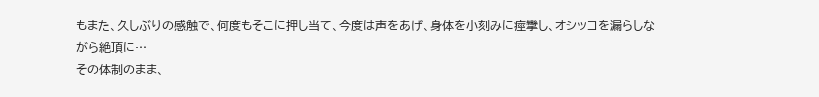もまた、久しぶりの感触で、何度もそこに押し当て、今度は声をあげ、身体を小刻みに痙攣し、オシッコを漏らしながら絶頂に…
その体制のまま、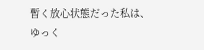暫く放心状態だった私は、ゆっく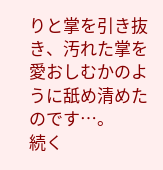りと掌を引き抜き、汚れた掌を愛おしむかのように舐め清めたのです…。
続く